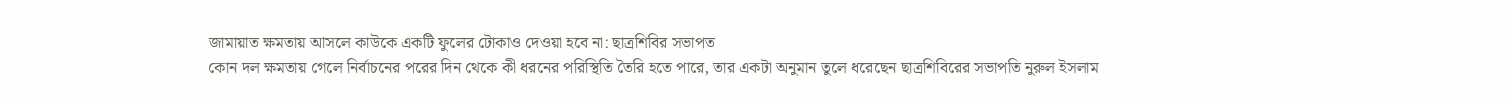জামায়াত ক্ষমতায় আসলে কাউকে একটি ফুলের টোকাও দেওয়া হবে না: ছাত্রশিবির সভাপত
কোন দল ক্ষমতায় গেলে নির্বাচনের পরের দিন থেকে কী ধরনের পরিস্থিতি তৈরি হতে পারে, তার একটা অনুমান তুলে ধরেছেন ছাত্রশিবিরের সভাপতি নুরুল ইসলাম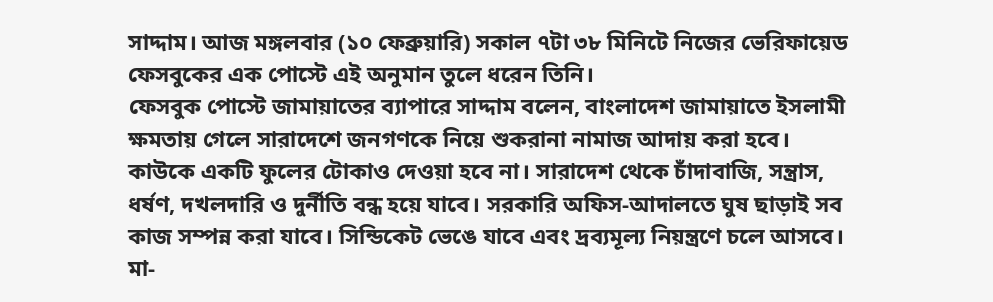সাদ্দাম। আজ মঙ্গলবার (১০ ফেব্রুয়ারি) সকাল ৭টা ৩৮ মিনিটে নিজের ভেরিফায়েড ফেসবুকের এক পোস্টে এই অনুমান তুলে ধরেন তিনি।
ফেসবুক পোস্টে জামায়াতের ব্যাপারে সাদ্দাম বলেন, বাংলাদেশ জামায়াতে ইসলামী ক্ষমতায় গেলে সারাদেশে জনগণকে নিয়ে শুকরানা নামাজ আদায় করা হবে। কাউকে একটি ফুলের টোকাও দেওয়া হবে না। সারাদেশ থেকে চাঁদাবাজি, সন্ত্রাস, ধর্ষণ, দখলদারি ও দুর্নীতি বন্ধ হয়ে যাবে। সরকারি অফিস-আদালতে ঘুষ ছাড়াই সব কাজ সম্পন্ন করা যাবে। সিন্ডিকেট ভেঙে যাবে এবং দ্রব্যমূল্য নিয়ন্ত্রণে চলে আসবে। মা-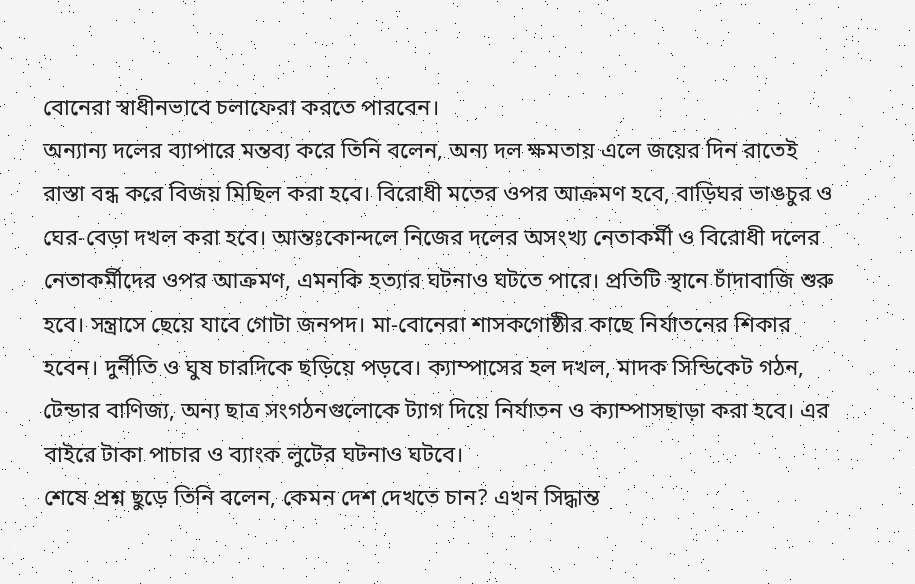বোনেরা স্বাধীনভাবে চলাফেরা করতে পারবেন।
অন্যান্য দলের ব্যাপারে মন্তব্য করে তিনি বলেন, অন্য দল ক্ষমতায় এলে জয়ের দিন রাতেই রাস্তা বন্ধ করে বিজয় মিছিল করা হবে। বিরোধী মতের ওপর আক্রমণ হবে, বাড়িঘর ভাঙচুর ও ঘের-বেড়া দখল করা হবে। আন্তঃকোন্দলে নিজের দলের অসংখ্য নেতাকর্মী ও বিরোধী দলের নেতাকর্মীদের ওপর আক্রমণ, এমনকি হত্যার ঘটনাও ঘটতে পারে। প্রতিটি স্থানে চাঁদাবাজি শুরু হবে। সন্ত্রাসে ছেয়ে যাবে গোটা জনপদ। মা-বোনেরা শাসকগোষ্ঠীর কাছে নির্যাতনের শিকার হবেন। দুর্নীতি ও ঘুষ চারদিকে ছড়িয়ে পড়বে। ক্যাম্পাসের হল দখল, মাদক সিন্ডিকেট গঠন, টেন্ডার বাণিজ্য, অন্য ছাত্র সংগঠনগুলোকে ট্যাগ দিয়ে নির্যাতন ও ক্যাম্পাসছাড়া করা হবে। এর বাইরে টাকা পাচার ও ব্যাংক লুটের ঘটনাও ঘটবে।
শেষে প্রশ্ন ছুড়ে তিনি বলেন, কেমন দেশ দেখতে চান? এখন সিদ্ধান্ত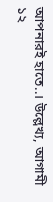আপনারই হাতে..। উল্লেখ্য, আগামী ১২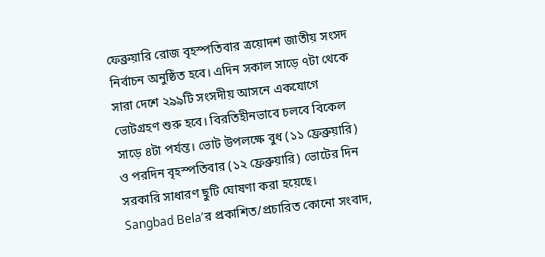ফেব্রুয়ারি রোজ বৃহস্পতিবার ত্রয়োদশ জাতীয় সংসদ নির্বাচন অনুষ্ঠিত হবে। এদিন সকাল সাড়ে ৭টা থেকে সারা দেশে ২৯৯টি সংসদীয় আসনে একযোগে ভোটগ্রহণ শুরু হবে। বিরতিহীনভাবে চলবে বিকেল সাড়ে ৪টা পর্যন্ত। ভোট উপলক্ষে বুধ (১১ ফ্রেব্রুয়ারি) ও পরদিন বৃহস্পতিবার (১২ ফ্রেব্রুয়ারি) ভোটের দিন সরকারি সাধারণ ছুটি ঘোষণা করা হয়েছে।
Sangbad Bela’র প্রকাশিত/প্রচারিত কোনো সংবাদ,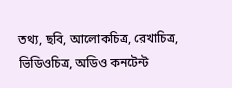তথ্য, ছবি, আলোকচিত্র, রেখাচিত্র, ভিডিওচিত্র, অডিও কনটেন্ট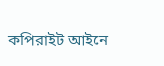কপিরাইট আইনে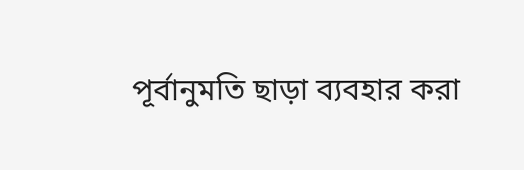পূর্বানুমতি ছাড়া ব্যবহার করা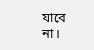যাবে না।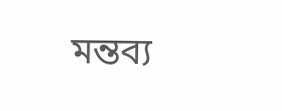মন্তব্য